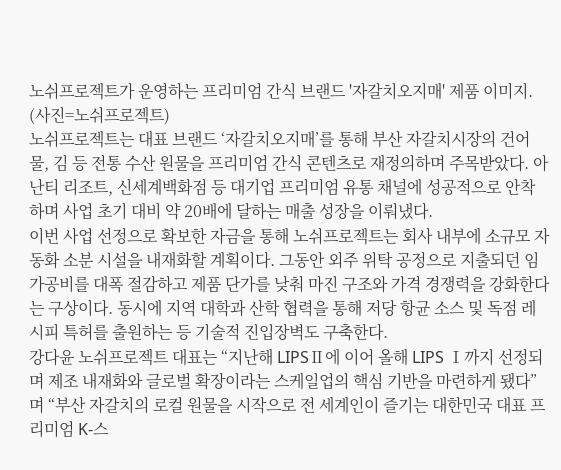노쉬프로젝트가 운영하는 프리미엄 간식 브랜드 '자갈치오지매' 제품 이미지. (사진=노쉬프로젝트)
노쉬프로젝트는 대표 브랜드 ‘자갈치오지매’를 통해 부산 자갈치시장의 건어물, 김 등 전통 수산 원물을 프리미엄 간식 콘텐츠로 재정의하며 주목받았다. 아난티 리조트, 신세계백화점 등 대기업 프리미엄 유통 채널에 성공적으로 안착하며 사업 초기 대비 약 20배에 달하는 매출 성장을 이뤄냈다.
이번 사업 선정으로 확보한 자금을 통해 노쉬프로젝트는 회사 내부에 소규모 자동화 소분 시설을 내재화할 계획이다. 그동안 외주 위탁 공정으로 지출되던 임가공비를 대폭 절감하고 제품 단가를 낮춰 마진 구조와 가격 경쟁력을 강화한다는 구상이다. 동시에 지역 대학과 산학 협력을 통해 저당 항균 소스 및 독점 레시피 특허를 출원하는 등 기술적 진입장벽도 구축한다.
강다윤 노쉬프로젝트 대표는 “지난해 LIPSⅡ에 이어 올해 LIPS Ⅰ까지 선정되며 제조 내재화와 글로벌 확장이라는 스케일업의 핵심 기반을 마련하게 됐다”며 “부산 자갈치의 로컬 원물을 시작으로 전 세계인이 즐기는 대한민국 대표 프리미엄 K-스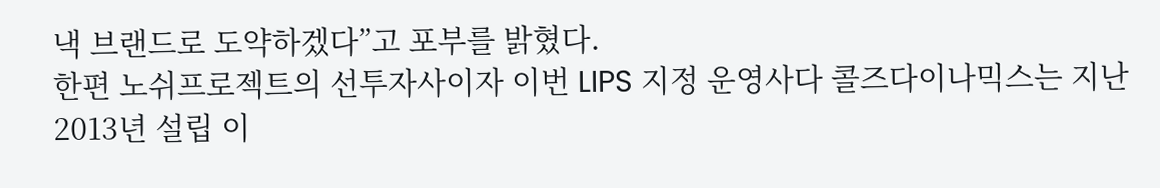낵 브랜드로 도약하겠다”고 포부를 밝혔다.
한편 노쉬프로젝트의 선투자사이자 이번 LIPS 지정 운영사다 콜즈다이나믹스는 지난 2013년 설립 이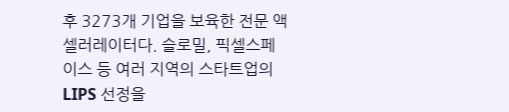후 3273개 기업을 보육한 전문 액셀러레이터다. 슬로밀, 픽셀스페이스 등 여러 지역의 스타트업의 LIPS 선정을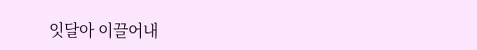잇달아 이끌어내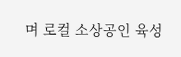며 로컬 소상공인 육성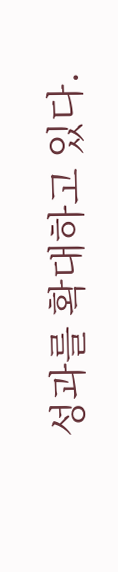성과를 확대하고 있다.